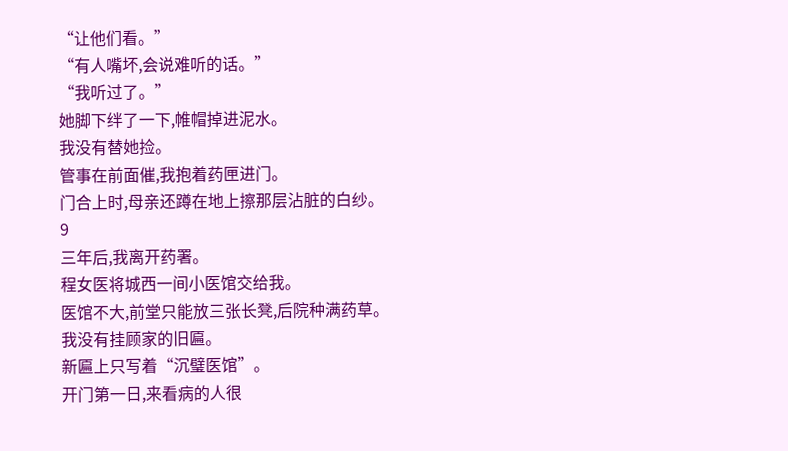“让他们看。”
“有人嘴坏,会说难听的话。”
“我听过了。”
她脚下绊了一下,帷帽掉进泥水。
我没有替她捡。
管事在前面催,我抱着药匣进门。
门合上时,母亲还蹲在地上擦那层沾脏的白纱。
9
三年后,我离开药署。
程女医将城西一间小医馆交给我。
医馆不大,前堂只能放三张长凳,后院种满药草。
我没有挂顾家的旧匾。
新匾上只写着“沉璧医馆”。
开门第一日,来看病的人很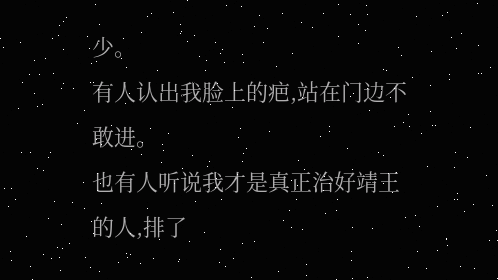少。
有人认出我脸上的疤,站在门边不敢进。
也有人听说我才是真正治好靖王的人,排了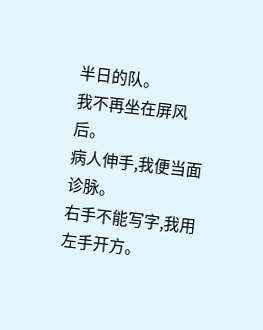半日的队。
我不再坐在屏风后。
病人伸手,我便当面诊脉。
右手不能写字,我用左手开方。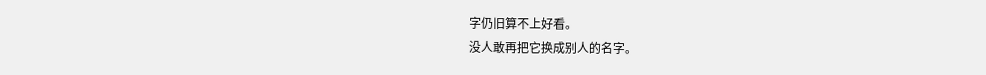字仍旧算不上好看。
没人敢再把它换成别人的名字。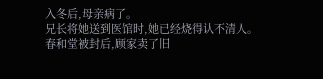入冬后,母亲病了。
兄长将她送到医馆时,她已经烧得认不清人。
春和堂被封后,顾家卖了旧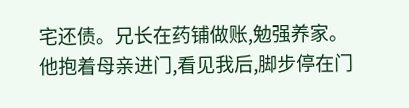宅还债。兄长在药铺做账,勉强养家。
他抱着母亲进门,看见我后,脚步停在门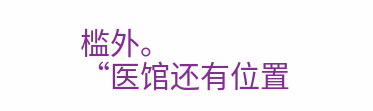槛外。
“医馆还有位置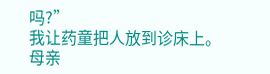吗?”
我让药童把人放到诊床上。
母亲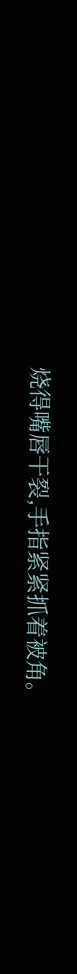烧得嘴唇干裂,手指紧紧抓着被角。